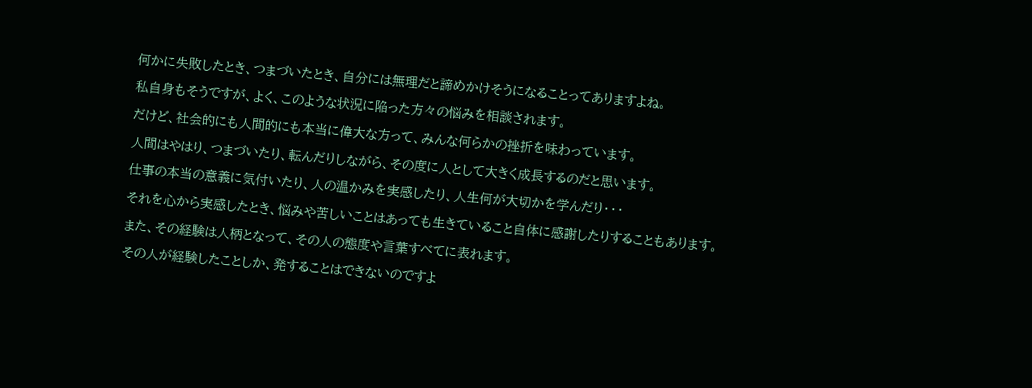何かに失敗したとき、つまづいたとき、自分には無理だと諦めかけそうになることってありますよね。
私自身もそうですが、よく、このような状況に陥った方々の悩みを相談されます。
だけど、社会的にも人間的にも本当に偉大な方って、みんな何らかの挫折を味わっています。
人間はやはり、つまづいたり、転んだりしながら、その度に人として大きく成長するのだと思います。
仕事の本当の意義に気付いたり、人の温かみを実感したり、人生何が大切かを学んだり・・・
それを心から実感したとき、悩みや苦しいことはあっても生きていること自体に感謝したりすることもあります。
また、その経験は人柄となって、その人の態度や言葉すべてに表れます。
その人が経験したことしか、発することはできないのですよ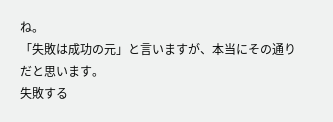ね。
「失敗は成功の元」と言いますが、本当にその通りだと思います。
失敗する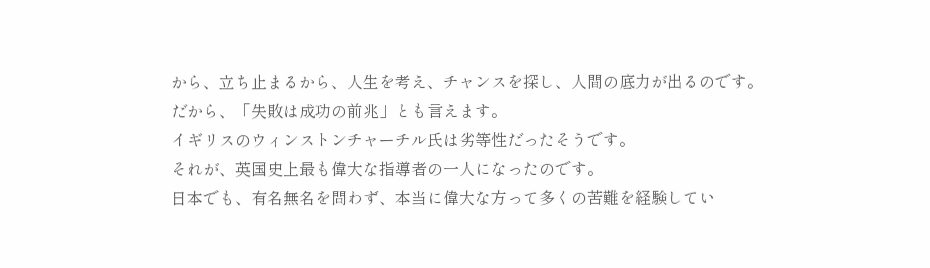から、立ち止まるから、人生を考え、チャンスを探し、人間の底力が出るのです。
だから、「失敗は成功の前兆」とも言えます。
イギリスのウィンストンチャーチル氏は劣等性だったそうです。
それが、英国史上最も偉大な指導者の一人になったのです。
日本でも、有名無名を問わず、本当に偉大な方って多くの苦難を経験してい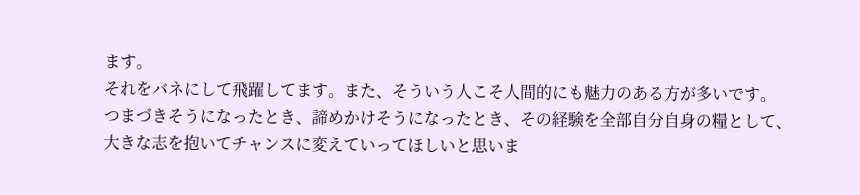ます。
それをバネにして飛躍してます。また、そういう人こそ人間的にも魅力のある方が多いです。
つまづきそうになったとき、諦めかけそうになったとき、その経験を全部自分自身の糧として、
大きな志を抱いてチャンスに変えていってほしいと思いま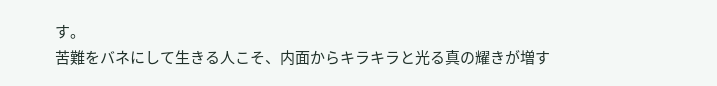す。
苦難をバネにして生きる人こそ、内面からキラキラと光る真の耀きが増す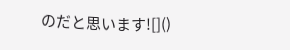のだと思います![]()